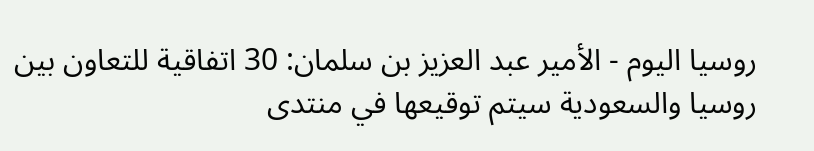روسيا اليوم - الأمير عبد العزيز بن سلمان: 30 اتفاقية للتعاون بين روسيا والسعودية سيتم توقيعها في منتدى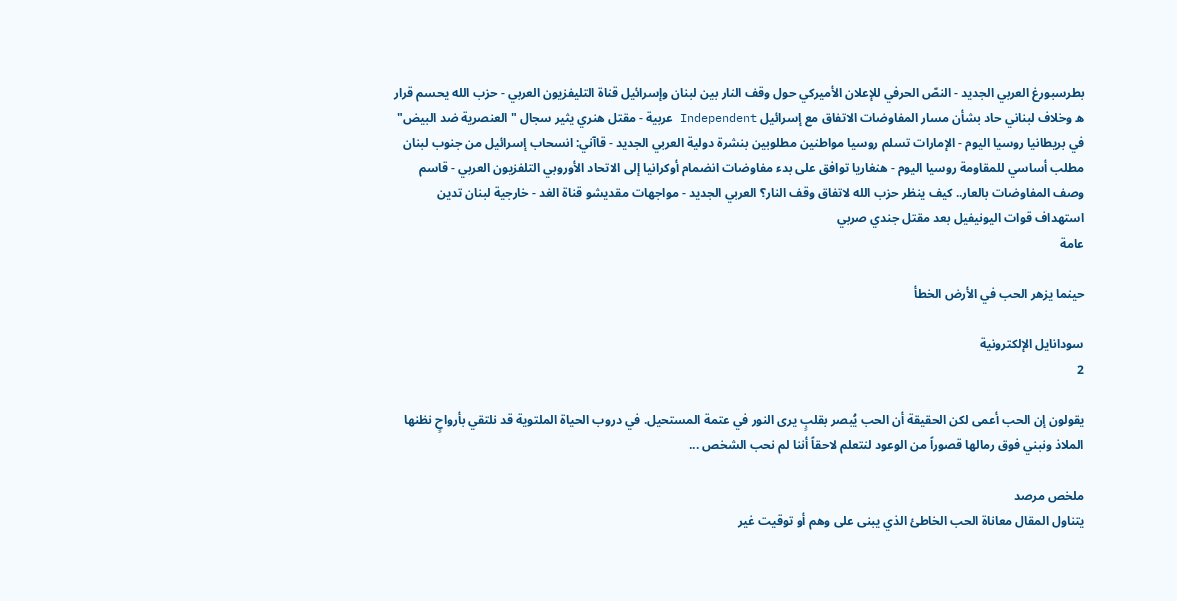بطرسبورغ العربي الجديد - النصّ الحرفي للإعلان الأميركي حول وقف النار بين لبنان وإسرائيل قناة التليفزيون العربي - حزب الله يحسم قرار ه وخلاف لبناني حاد بشأن مسار المفاوضات الاتفاق مع إسرائيل Independent عربية - مقتل هنري يثير سجال "العنصرية ضد البيض" في بريطانيا روسيا اليوم - الإمارات تسلم روسيا مواطنين مطلوبين بنشرة دولية العربي الجديد - قاآني: انسحاب إسرائيل من جنوب لبنان مطلب أساسي للمقاومة روسيا اليوم - هنغاريا توافق على بدء مفاوضات انضمام أوكرانيا إلى الاتحاد الأوروبي التلفزيون العربي - قاسم وصف المفاوضات بالعار.. كيف ينظر حزب الله لاتفاق وقف النار؟ العربي الجديد - مواجهات مقديشو قناة الغد - خارجية لبنان تدين استهداف قوات اليونيفيل بعد مقتل جندي صربي
عامة

حينما يزهر الحب في الأرض الخطأ

سودانايل الإلكترونية
2

يقولون إن الحب أعمى لكن الحقيقة أن الحب يُبصر بقلبٍ يرى النور في عتمة المستحيل. في دروب الحياة الملتوية قد نلتقي بأرواحٍ نظنها الملاذ ونبني فوق رمالها قصوراً من الوعود لنتعلم لاحقاً أننا لم نحب الشخص ...

ملخص مرصد
يتناول المقال معاناة الحب الخاطئ الذي يبنى على وهم أو توقيت غير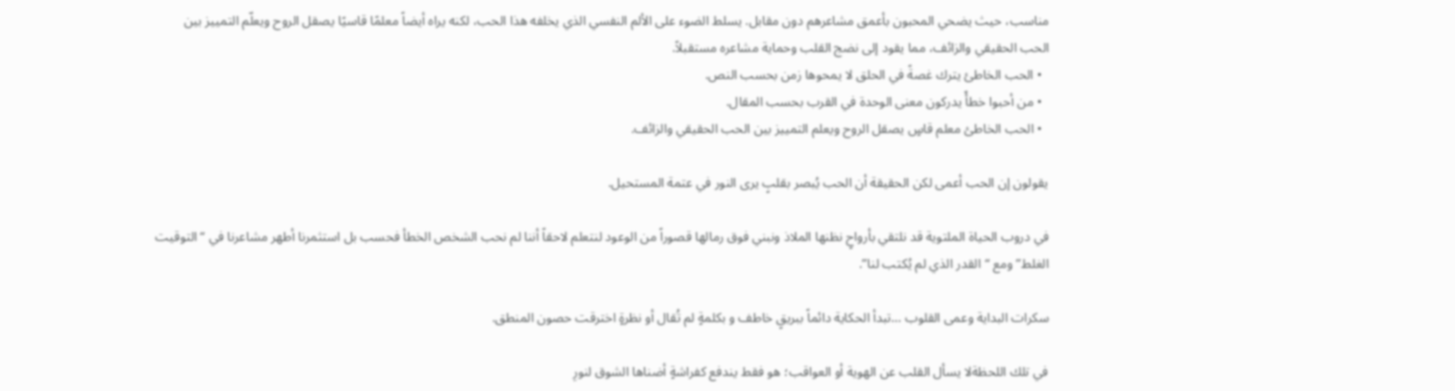مناسب، حيث يضحي المحبون بأعمق مشاعرهم دون مقابل. يسلط الضوء على الألم النفسي الذي يخلفه هذا الحب، لكنه يراه أيضاً معلمًا قاسيًا يصقل الروح ويعلّم التمييز بين الحب الحقيقي والزائف، مما يقود إلى نضج القلب وحماية مشاعره مستقبلاً.
  • الحب الخاطئ يترك غصةً في الحلق لا يمحوها زمن بحسب النص.
  • من أحبوا خطأً يدركون معنى الوحدة في القرب بحسب المقال.
  • الحب الخاطئ معلم قاسٍ يصقل الروح ويعلم التمييز بين الحب الحقيقي والزائف.

يقولون إن الحب أعمى لكن الحقيقة أن الحب يُبصر بقلبٍ يرى النور في عتمة المستحيل.

في دروب الحياة الملتوية قد نلتقي بأرواحٍ نظنها الملاذ ونبني فوق رمالها قصوراً من الوعود لنتعلم لاحقاً أننا لم نحب الشخص الخطأ فحسب بل استثمرنا أطهر مشاعرنا في “التوقيت الغلط” ومع “القدر الذي لم يُكتب لنا”.

سكرات البداية وعمى القلوب …تبدأ الحكاية دائماً ببريقٍ خاطف و بكلمةٍ لم تُقال أو نظرةٍ اخترقت حصون المنطق.

في تلك اللحظةلا يسأل القلب عن الهوية أو العواقب؛ هو فقط يندفع كفراشةٍ أضناها الشوق لنورِ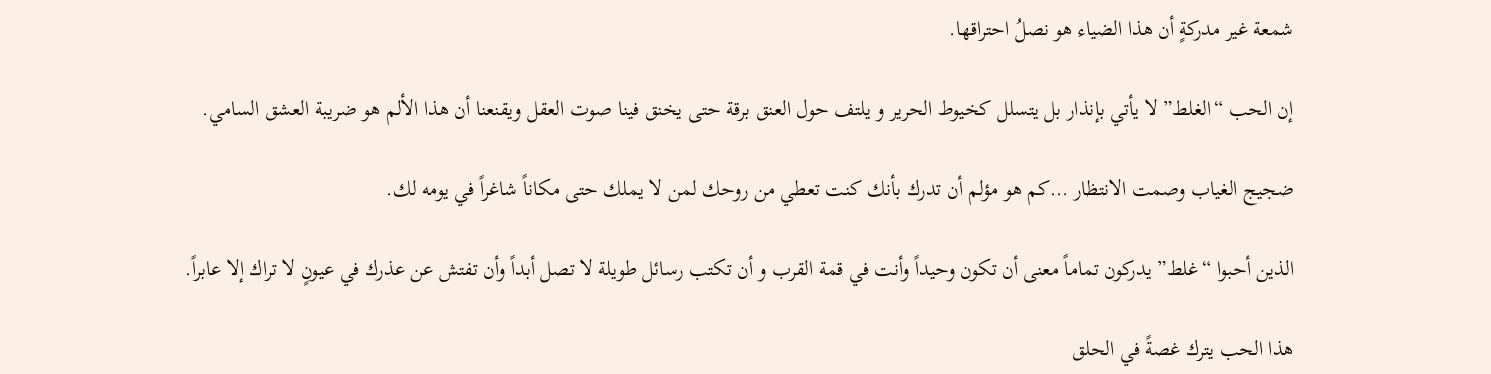شمعة غير مدركةٍ أن هذا الضياء هو نصلُ احتراقها.

إن الحب “الغلط” لا يأتي بإنذار بل يتسلل كخيوط الحرير و يلتف حول العنق برقة حتى يخنق فينا صوت العقل ويقنعنا أن هذا الألم هو ضريبة العشق السامي.

ضجيج الغياب وصمت الانتظار …كم هو مؤلم أن تدرك بأنك كنت تعطي من روحك لمن لا يملك حتى مكاناً شاغراً في يومه لك.

الذين أحبوا “غلط” يدركون تماماً معنى أن تكون وحيداً وأنت في قمة القرب و أن تكتب رسائل طويلة لا تصل أبداً وأن تفتش عن عذرك في عيونٍ لا تراك إلا عابراً.

هذا الحب يترك غصةً في الحلق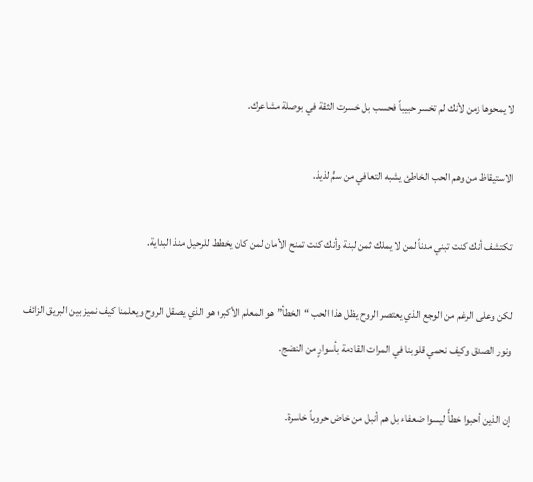لا يمحوها زمن لأنك لم تخسر حبيباً فحسب بل خسرت الثقة في بوصلة مشاعرك.

الاستيقاظ من وهم الحب الخاطئ يشبه التعافي من سمٍّ لذيذ.

تكتشف أنك كنت تبني مدناً لمن لا يملك ثمن لبنة وأنك كنت تمنح الأمان لمن كان يخطط للرحيل منذ البداية.

لكن وعلى الرغم من الوجع الذي يعتصر الروح يظل هذا الحب “الخطأ” هو المعلم الأكبر؛ هو الذي يصقل الروح ويعلمنا كيف نميز بين البريق الزائف ونور الصدق وكيف نحمي قلوبنا في المرات القادمة بأسوارٍ من النضج.

إن الذين أحبوا خطأً ليسوا ضعفاء بل هم أنبل من خاض حروباً خاسرة.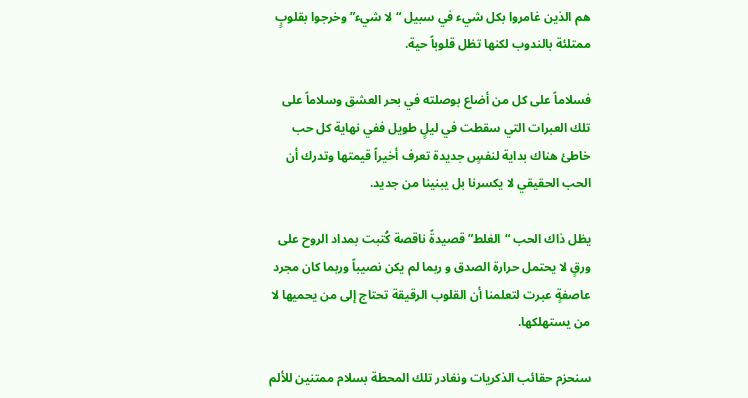هم الذين غامروا بكل شيء في سبيل “لا شيء” وخرجوا بقلوبٍ ممتلئة بالندوب لكنها تظل قلوباً حية.

فسلاماً على كل من أضاع بوصلته في بحر العشق وسلاماً على تلك العبرات التي سقطت في ليلٍ طويل ففي نهاية كل حب خاطئ هناك بداية لنفسٍ جديدة تعرف أخيراً قيمتها وتدرك أن الحب الحقيقي لا يكسرنا بل يبنينا من جديد.

يظل ذاك الحب “الغلط” قصيدةً ناقصة كُتبت بمداد الروح على ورقٍ لا يحتمل حرارة الصدق و ربما لم يكن نصيباً وربما كان مجرد عاصفةٍ عبرت لتعلمنا أن القلوب الرقيقة تحتاج إلى من يحميها لا من يستهلكها.

سنحزم حقائب الذكريات ونغادر تلك المحطة بسلام ممتنين للألم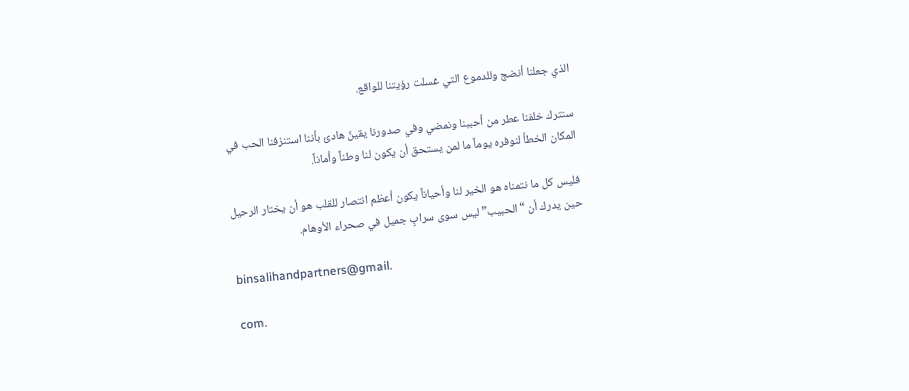الذي جعلنا أنضج وللدموع التي غسلت رؤيتنا للواقع.

سنترك خلفنا عطر من أحببنا ونمضي وفي صدورنا يقينٌ هادئ بأننا استنزفنا الحب في المكان الخطأ لنوفره يوماً ما لمن يستحق أن يكون لنا وطناً وأماناً.

فليس كل ما نتمناه هو الخير لنا وأحياناً يكون أعظم انتصار للقلب هو أن يختار الرحيل حين يدرك أن “الحبيب” ليس سوى سرابٍ جميل في صحراء الأوهام.

binsalihandpartners@gmail.

com.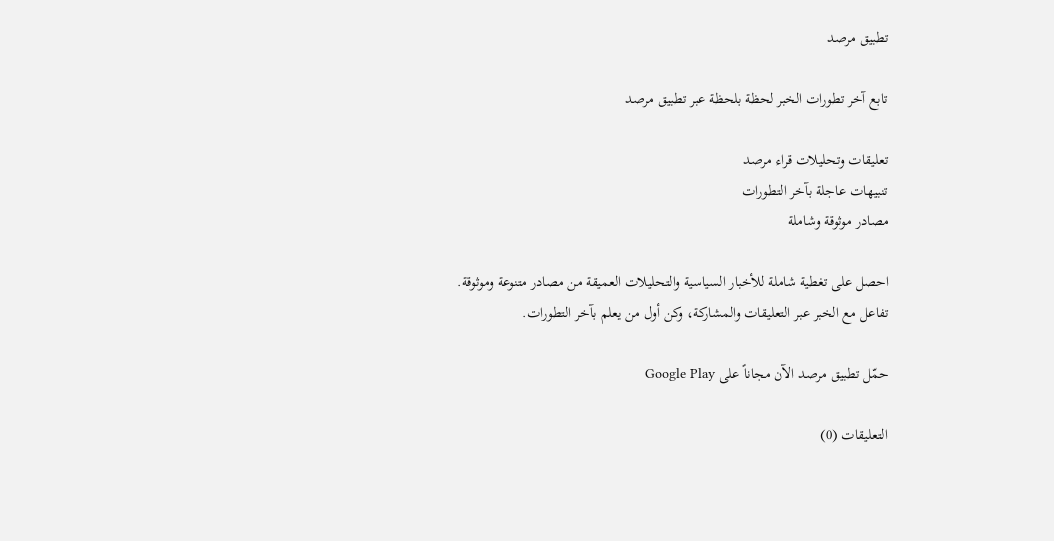تطبيق مرصد

تابع آخر تطورات الخبر لحظة بلحظة عبر تطبيق مرصد

تعليقات وتحليلات قراء مرصد
تنبيهات عاجلة بآخر التطورات
مصادر موثوقة وشاملة

احصل على تغطية شاملة للأخبار السياسية والتحليلات العميقة من مصادر متنوعة وموثوقة. تفاعل مع الخبر عبر التعليقات والمشاركة، وكن أول من يعلم بآخر التطورات.

حمّل تطبيق مرصد الآن مجاناً على Google Play

التعليقات (0)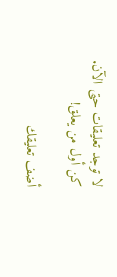لا توجد تعليقات حتى الآن. كن أول من يعلق!

أضف تعليقك